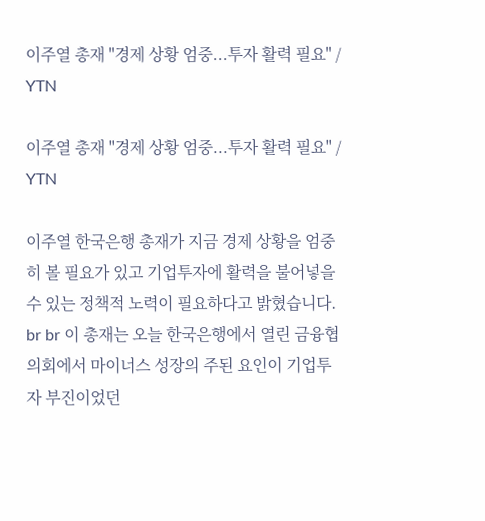이주열 총재 "경제 상황 엄중...투자 활력 필요" / YTN

이주열 총재 "경제 상황 엄중...투자 활력 필요" / YTN

이주열 한국은행 총재가 지금 경제 상황을 엄중히 볼 필요가 있고 기업투자에 활력을 불어넣을 수 있는 정책적 노력이 필요하다고 밝혔습니다. br br 이 총재는 오늘 한국은행에서 열린 금융협의회에서 마이너스 성장의 주된 요인이 기업투자 부진이었던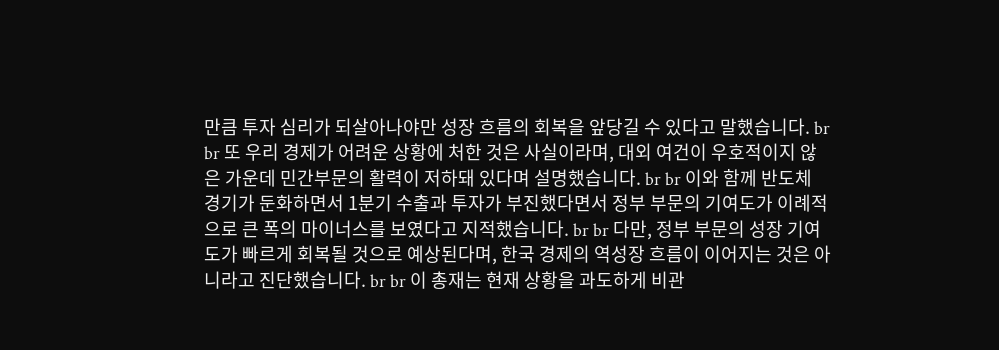만큼 투자 심리가 되살아나야만 성장 흐름의 회복을 앞당길 수 있다고 말했습니다. br br 또 우리 경제가 어려운 상황에 처한 것은 사실이라며, 대외 여건이 우호적이지 않은 가운데 민간부문의 활력이 저하돼 있다며 설명했습니다. br br 이와 함께 반도체 경기가 둔화하면서 1분기 수출과 투자가 부진했다면서 정부 부문의 기여도가 이례적으로 큰 폭의 마이너스를 보였다고 지적했습니다. br br 다만, 정부 부문의 성장 기여도가 빠르게 회복될 것으로 예상된다며, 한국 경제의 역성장 흐름이 이어지는 것은 아니라고 진단했습니다. br br 이 총재는 현재 상황을 과도하게 비관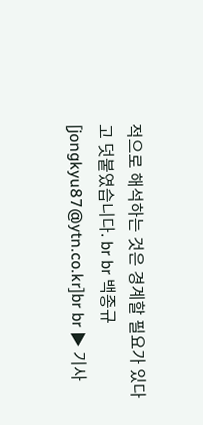적으로 해석하는 것은 경계할 필요가 있다고 덧붙였습니다. br br 백종규 [jongkyu87@ytn.co.kr]br br ▶ 기사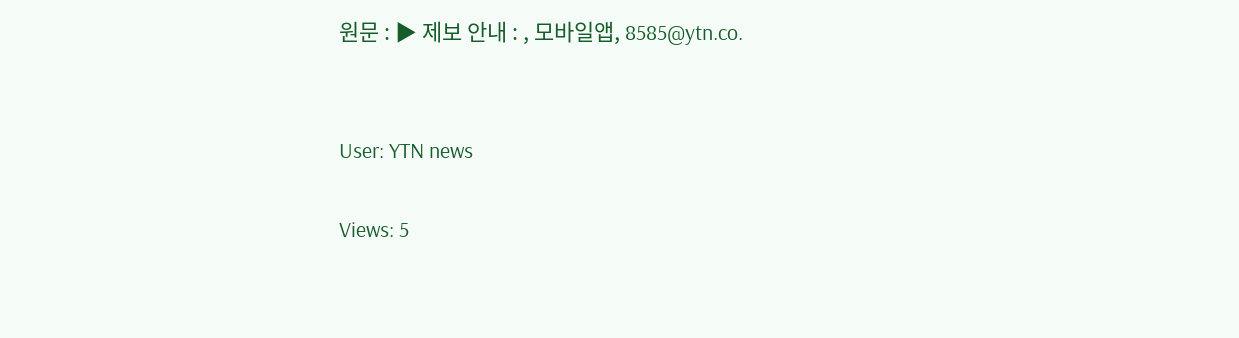원문 : ▶ 제보 안내 : , 모바일앱, 8585@ytn.co.


User: YTN news

Views: 5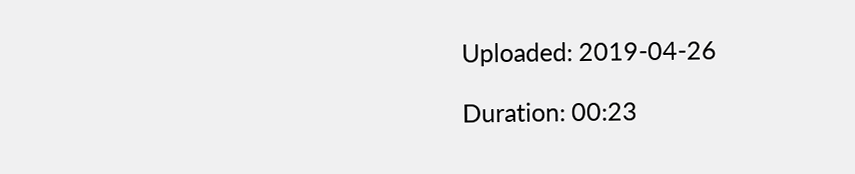Uploaded: 2019-04-26

Duration: 00:23